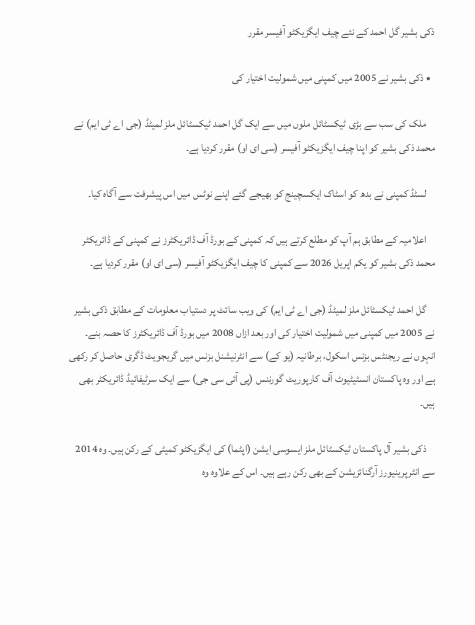ذکی بشیر گل احمد کے نئے چیف ایگزیکٹو آفیسر مقرر

  • ذکی بشیر نے 2005 میں کمپنی میں شمولیت اختیار کی

    ملک کی سب سے بڑی ٹیکسٹائل ملوں میں سے ایک گل احمد ٹیکسٹائل ملز لمیٹڈ (جی اے ٹی ایم) نے محمد ذکی بشیر کو اپنا چیف ایگزیکٹو آفیسر (سی ای او) مقرر کردیا ہے۔

    لسٹڈ کمپنی نے بدھ کو اسٹاک ایکسچینج کو بھیجے گئے اپنے نوٹس میں اس پیشرفت سے آگاہ کیا۔

    اعلامیہ کے مطابق ہم آپ کو مطلع کرتے ہیں کہ کمپنی کے بورڈ آف ڈائریکٹرز نے کمپنی کے ڈائریکٹر محمد ذکی بشیر کو یکم اپریل 2026 سے کمپنی کا چیف ایگزیکٹو آفیسر (سی ای او) مقرر کردیا ہے۔

    گل احمد ٹیکسٹائل ملز لمیٹڈ (جی اے ٹی ایم) کی ویب سائٹ پر دستیاب معلومات کے مطابق ذکی بشیر نے 2005 میں کمپنی میں شمولیت اختیار کی اور بعد ازاں 2008 میں بورڈ آف ڈائریکٹرز کا حصہ بنے۔ انہوں نے ریجنٹس بزنس اسکول، برطانیہ (یو کے) سے انٹرنیشنل بزنس میں گریجویٹ ڈگری حاصل کر رکھی ہے اور وہ پاکستان انسٹیٹیوٹ آف کارپوریٹ گورننس (پی آئی سی جی) سے ایک سرٹیفائیڈ ڈائریکٹر بھی ہیں۔

    ذکی بشیر آل پاکستان ٹیکسٹائل ملز ایسوسی ایشن (اپٹما) کی ایگزیکٹو کمیٹی کے رکن ہیں۔ وہ 2014 سے انٹرپرینیورز آرگنائزیشن کے بھی رکن رہے ہیں۔ اس کے علاوہ وہ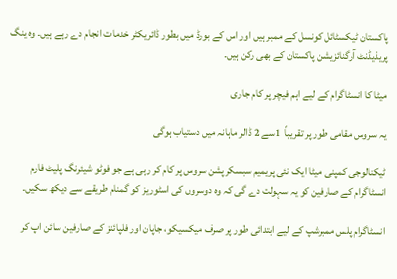پاکستان ٹیکسٹائل کونسل کے ممبر ہیں اور اس کے بورڈ میں بطور ڈائریکٹر خدمات انجام دے رہے ہیں۔ وہ ینگ پریذیڈنٹ آرگنائزیشن پاکستان کے بھی رکن ہیں۔

میٹا کا انسٹاگرام کے لیے اہم فیچر پر کام جاری

یہ سروس مقامی طور پر تقریباً  1سے 2 ڈالر ماہانہ میں دستیاب ہوگی

ٹیکنالوجی کمپنی میٹا ایک نئی پریمیم سبسکرپشن سروس پر کام کر رہی ہے جو فوٹو شیئرنگ پلیٹ فارم انسٹاگرام کے صارفین کو یہ سہولت دے گی کہ وہ دوسروں کی اسٹوریز کو گمنام طریقے سے دیکھ سکیں۔

انسٹاگرام پلس ممبرشپ کے لیے ابتدائی طور پر صرف میکسیکو، جاپان اور فلپائنز کے صارفین سائن اپ کر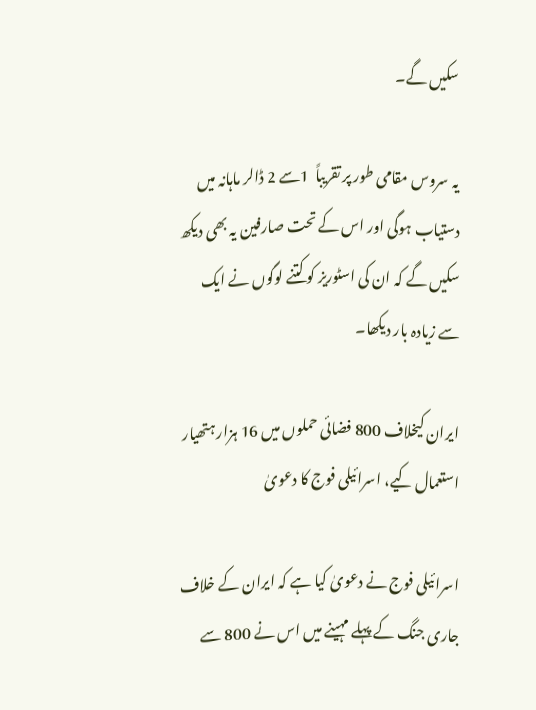سکیں گے۔

یہ سروس مقامی طور پر تقریباً  1سے 2 ڈالر ماہانہ میں دستیاب ہوگی اور اس کے تحت صارفین یہ بھی دیکھ سکیں گے کہ ان کی اسٹوریز کو کتنے لوگوں نے ایک سے زیادہ بار دیکھا۔

ایران کیخلاف 800 فضائی حملوں میں 16 ہزار ہتھیار استعمال کیے، اسرائیلی فوج کا دعویٰ

اسرائیلی فوج نے دعویٰ کیا ہے کہ ایران کے خلاف جاری جنگ کے پہلے مہینے میں اس نے 800 سے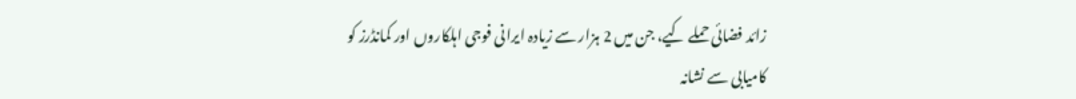زائد فضائی حملے کیے، جن میں 2 ہزار سے زیادہ ایرانی فوجی اہلکاروں اور کمانڈرز کو کامیابی سے نشانہ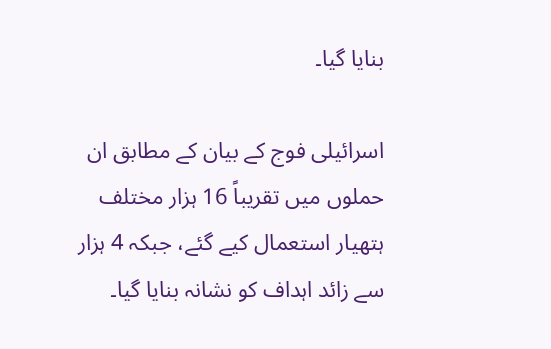بنایا گیا۔

اسرائیلی فوج کے بیان کے مطابق ان حملوں میں تقریباً 16 ہزار مختلف ہتھیار استعمال کیے گئے، جبکہ 4 ہزار سے زائد اہداف کو نشانہ بنایا گیا۔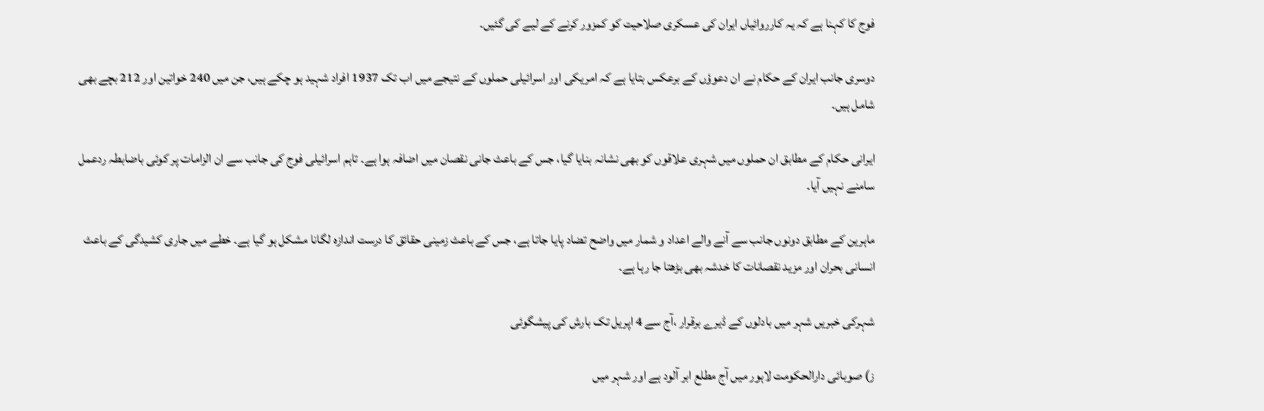فوج کا کہنا ہے کہ یہ کارروائیاں ایران کی عسکری صلاحیت کو کمزور کرنے کے لیے کی گئیں۔

دوسری جانب ایران کے حکام نے ان دعوؤں کے برعکس بتایا ہے کہ امریکی اور اسرائیلی حملوں کے نتیجے میں اب تک 1937 افراد شہید ہو چکے ہیں، جن میں 240 خواتین اور 212 بچے بھی شامل ہیں۔

ایرانی حکام کے مطابق ان حملوں میں شہری علاقوں کو بھی نشانہ بنایا گیا، جس کے باعث جانی نقصان میں اضافہ ہوا ہے۔ تاہم اسرائیلی فوج کی جانب سے ان الزامات پر کوئی باضابطہ ردعمل سامنے نہیں آیا۔

ماہرین کے مطابق دونوں جانب سے آنے والے اعداد و شمار میں واضح تضاد پایا جاتا ہے، جس کے باعث زمینی حقائق کا درست اندازہ لگانا مشکل ہو گیا ہے۔ خطے میں جاری کشیدگی کے باعث انسانی بحران اور مزید نقصانات کا خدشہ بھی بڑھتا جا رہا ہے۔

شہرکی خبریں شہر میں بادلوں کے ڈیرے برقرار ،آج سے 4 اپریل تک بارش کی پیشگوئی

ز) صوبائی دارالحکومت لاہور میں آج مطلع ابر آلود ہے اور شہر میں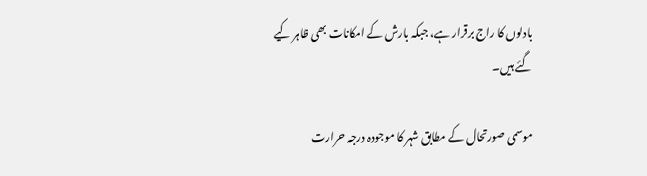بادلوں کا راج برقرار ہے، جبکہ بارش کے امکانات بھی ظاہر کیے گئے ہیں۔

موسمی صورتحال کے مطابق شہر کا موجودہ درجہ حرارت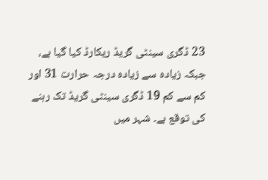23 ڈگری سینٹی گریڈ ریکارڈ کیا گیا ہے، جبکہ زیادہ سے زیادہ درجہ حرارت 31 اور کم سے کم 19 ڈگری سینٹی گریڈ تک رہنے کی توقع ہے۔ شہر میں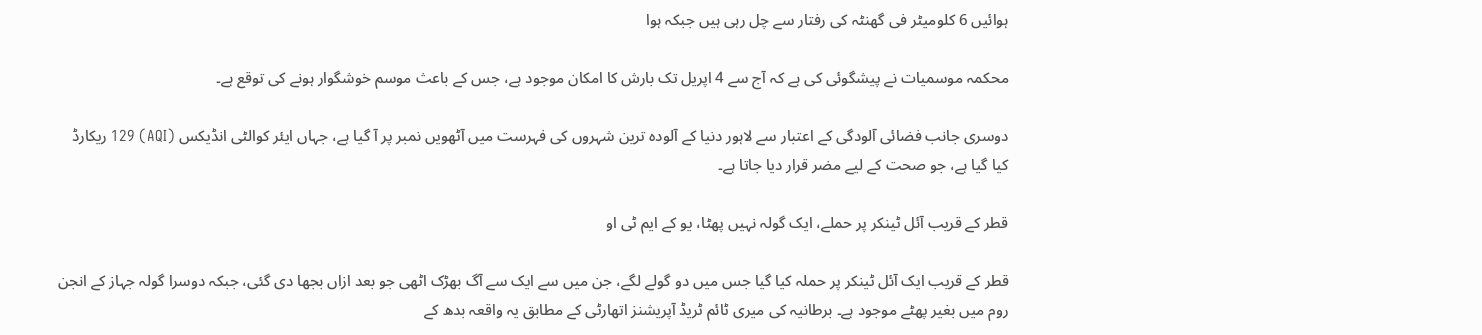ہوائیں 6 کلومیٹر فی گھنٹہ کی رفتار سے چل رہی ہیں جبکہ ہوا

محکمہ موسمیات نے پیشگوئی کی ہے کہ آج سے 4 اپریل تک بارش کا امکان موجود ہے، جس کے باعث موسم خوشگوار ہونے کی توقع ہے۔

دوسری جانب فضائی آلودگی کے اعتبار سے لاہور دنیا کے آلودہ ترین شہروں کی فہرست میں آٹھویں نمبر پر آ گیا ہے، جہاں ایئر کوالٹی انڈیکس (AQI) 129 ریکارڈ کیا گیا ہے، جو صحت کے لیے مضر قرار دیا جاتا ہے۔

قطر کے قریب آئل ٹینکر پر حملے، ایک گولہ نہیں پھٹا، یو کے ایم ٹی او

قطر کے قریب ایک آئل ٹینکر پر حملہ کیا گیا جس میں دو گولے لگے، جن میں سے ایک سے آگ بھڑک اٹھی جو بعد ازاں بجھا دی گئی، جبکہ دوسرا گولہ جہاز کے انجن روم میں بغیر پھٹے موجود ہے۔ برطانیہ کی میری ٹائم ٹریڈ آپریشنز اتھارٹی کے مطابق یہ واقعہ بدھ کے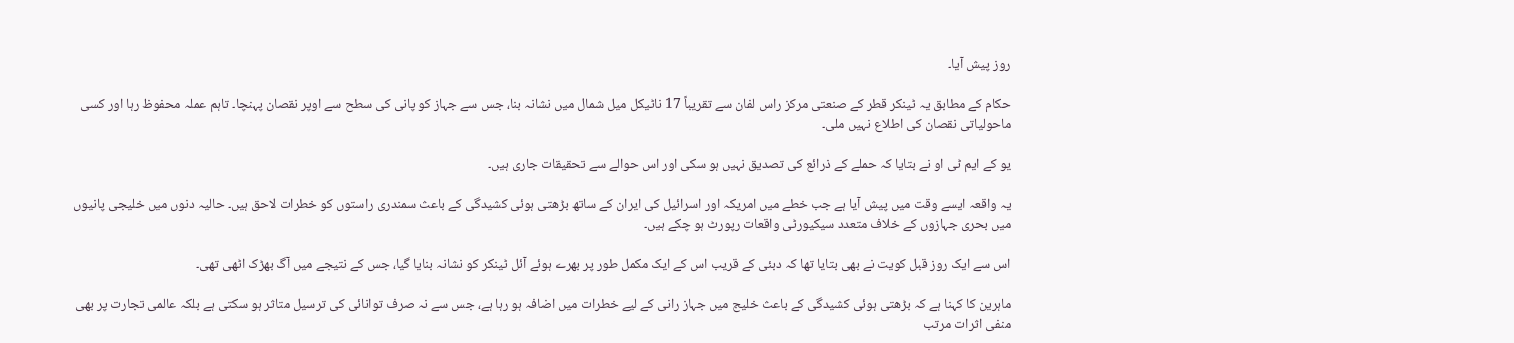روز پیش آیا۔

حکام کے مطابق یہ ٹینکر قطر کے صنعتی مرکز راس لفان سے تقریباً 17 ناٹیکل میل شمال میں نشانہ بنا، جس سے جہاز کو پانی کی سطح سے اوپر نقصان پہنچا۔ تاہم عملہ محفوظ رہا اور کسی ماحولیاتی نقصان کی اطلاع نہیں ملی۔

یو کے ایم ٹی او نے بتایا کہ حملے کے ذرائع کی تصدیق نہیں ہو سکی اور اس حوالے سے تحقیقات جاری ہیں۔

یہ واقعہ ایسے وقت میں پیش آیا ہے جب خطے میں امریکہ اور اسرائیل کی ایران کے ساتھ بڑھتی ہوئی کشیدگی کے باعث سمندری راستوں کو خطرات لاحق ہیں۔ حالیہ دنوں میں خلیجی پانیوں میں بحری جہازوں کے خلاف متعدد سیکیورٹی واقعات رپورٹ ہو چکے ہیں۔

اس سے ایک روز قبل کویت نے بھی بتایا تھا کہ دبئی کے قریب اس کے ایک مکمل طور پر بھرے ہوئے آئل ٹینکر کو نشانہ بنایا گیا، جس کے نتیجے میں آگ بھڑک اٹھی تھی۔

ماہرین کا کہنا ہے کہ بڑھتی ہوئی کشیدگی کے باعث خلیج میں جہاز رانی کے لیے خطرات میں اضافہ ہو رہا ہے، جس سے نہ صرف توانائی کی ترسیل متاثر ہو سکتی ہے بلکہ عالمی تجارت پر بھی منفی اثرات مرتب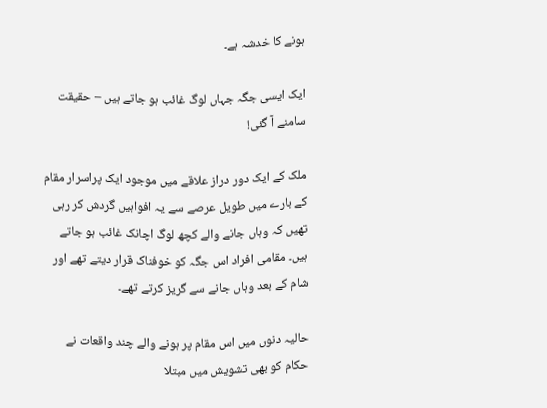ہونے کا خدشہ ہے۔

ایک ایسی جگہ جہاں لوگ غائب ہو جاتے ہیں – حقیقت سامنے آ گئی!

ملک کے ایک دور دراز علاقے میں موجود ایک پراسرار مقام کے بارے میں طویل عرصے سے یہ افواہیں گردش کر رہی تھیں کہ وہاں جانے والے کچھ لوگ اچانک غائب ہو جاتے ہیں۔ مقامی افراد اس جگہ کو خوفناک قرار دیتے تھے اور شام کے بعد وہاں جانے سے گریز کرتے تھے۔

حالیہ دنوں میں اس مقام پر ہونے والے چند واقعات نے حکام کو بھی تشویش میں مبتلا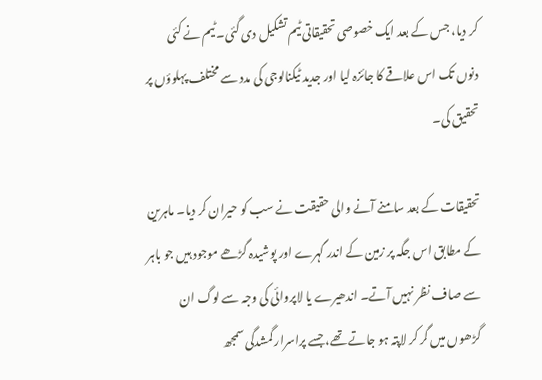کر دیا، جس کے بعد ایک خصوصی تحقیقاتی ٹیم تشکیل دی گئی۔ ٹیم نے کئی دنوں تک اس علاقے کا جائزہ لیا اور جدید ٹیکنالوجی کی مدد سے مختلف پہلوؤں پر تحقیق کی۔

تحقیقات کے بعد سامنے آنے والی حقیقت نے سب کو حیران کر دیا۔ ماہرین کے مطابق اس جگہ پر زمین کے اندر گہرے اور پوشیدہ گڑھے موجود ہیں جو باہر سے صاف نظر نہیں آتے۔ اندھیرے یا لاپروائی کی وجہ سے لوگ ان گڑھوں میں گر کر لاپتہ ہو جاتے تھے، جسے پراسرار گمشدگی سمجھ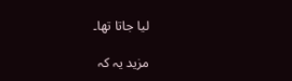لیا جاتا تھا۔

مزید یہ کہ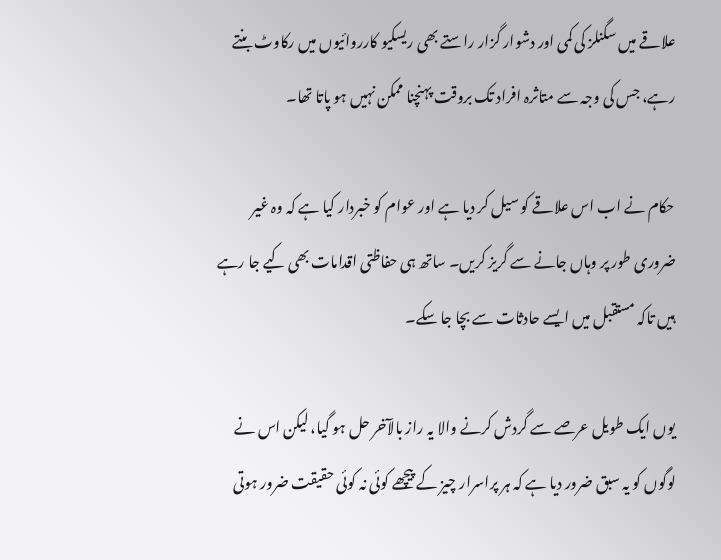علاقے میں سگنلز کی کمی اور دشوار گزار راستے بھی ریسکیو کارروائیوں میں رکاوٹ بنتے رہے، جس کی وجہ سے متاثرہ افراد تک بروقت پہنچنا ممکن نہیں ہو پاتا تھا۔

حکام نے اب اس علاقے کو سیل کر دیا ہے اور عوام کو خبردار کیا ہے کہ وہ غیر ضروری طور پر وہاں جانے سے گریز کریں۔ ساتھ ہی حفاظتی اقدامات بھی کیے جا رہے ہیں تاکہ مستقبل میں ایسے حادثات سے بچا جا سکے۔

یوں ایک طویل عرصے سے گردش کرنے والا یہ راز بالآخر حل ہو گیا، لیکن اس نے لوگوں کو یہ سبق ضرور دیا ہے کہ ہر پراسرار چیز کے پیچھے کوئی نہ کوئی حقیقت ضرور ہوتی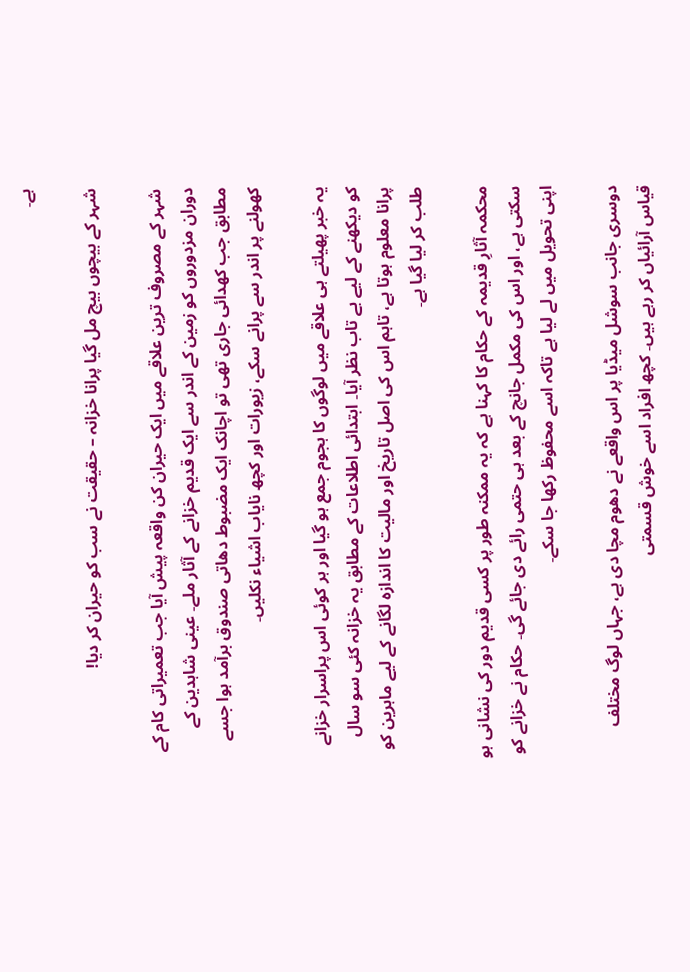ہے۔

شہر کے بیچوں بیچ مل گیا پرانا خزانہ – حقیقت نے سب کو حیران کر دیا!

شہر کے مصروف ترین علاقے میں ایک حیران کن واقعہ پیش آیا جب تعمیراتی کام کے دوران مزدوروں کو زمین کے اندر سے ایک قدیم خزانے کے آثار ملے۔ عینی شاہدین کے مطابق جب کھدائی جاری تھی تو اچانک ایک مضبوط دھاتی صندوق برآمد ہوا جسے کھولنے پر اندر سے پرانے سکے، زیورات اور کچھ نایاب اشیاء نکلیں۔

یہ خبر پھیلتے ہی علاقے میں لوگوں کا ہجوم جمع ہو گیا اور ہر کوئی اس پراسرار خزانے کو دیکھنے کے لیے بے تاب نظر آیا۔ ابتدائی اطلاعات کے مطابق یہ خزانہ کئی سو سال پرانا معلوم ہوتا ہے، تاہم اس کی اصل تاریخ اور مالیت کا اندازہ لگانے کے لیے ماہرین کو طلب کر لیا گیا ہے۔

محکمہ آثارِ قدیمہ کے حکام کا کہنا ہے کہ یہ ممکنہ طور پر کسی قدیم دور کی نشانی ہو سکتی ہے، اور اس کی مکمل جانچ کے بعد ہی حتمی رائے دی جائے گی۔ حکام نے خزانے کو اپنی تحویل میں لے لیا ہے تاکہ اسے محفوظ رکھا جا سکے۔

دوسری جانب سوشل میڈیا پر اس واقعے نے دھوم مچا دی ہے، جہاں لوگ مختلف قیاس آرائیاں کر رہے ہیں۔ کچھ افراد اسے خوش قسمتی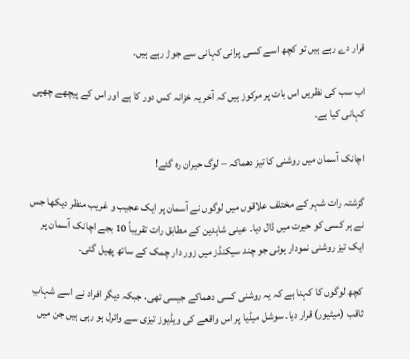قرار دے رہے ہیں تو کچھ اسے کسی پرانی کہانی سے جوڑ رہے ہیں۔

اب سب کی نظریں اس بات پر مرکوز ہیں کہ آخر یہ خزانہ کس دور کا ہے اور اس کے پیچھے چھپی کہانی کیا ہے۔

اچانک آسمان میں روشنی کا تیز دھماکہ – لوگ حیران رہ گئے!

گزشتہ رات شہر کے مختلف علاقوں میں لوگوں نے آسمان پر ایک عجیب و غریب منظر دیکھا جس نے ہر کسی کو حیرت میں ڈال دیا۔ عینی شاہدین کے مطابق رات تقریباً 10 بجے اچانک آسمان پر ایک تیز روشنی نمودار ہوئی جو چند سیکنڈز میں زور دار چمک کے ساتھ پھیل گئی۔

کچھ لوگوں کا کہنا ہے کہ یہ روشنی کسی دھماکے جیسی تھی، جبکہ دیگر افراد نے اسے شہابِ ثاقب (میٹیور) قرار دیا۔ سوشل میڈیا پر اس واقعے کی ویڈیوز تیزی سے وائرل ہو رہی ہیں جن میں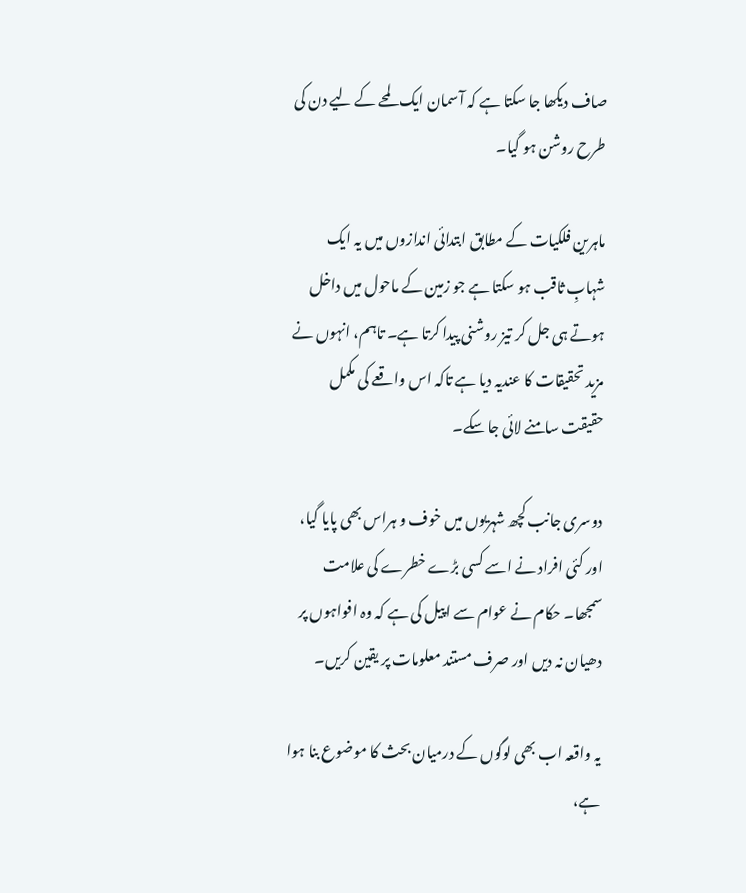صاف دیکھا جا سکتا ہے کہ آسمان ایک لمحے کے لیے دن کی طرح روشن ہو گیا۔

ماہرین فلکیات کے مطابق ابتدائی اندازوں میں یہ ایک شہابِ ثاقب ہو سکتا ہے جو زمین کے ماحول میں داخل ہوتے ہی جل کر تیز روشنی پیدا کرتا ہے۔ تاہم، انہوں نے مزید تحقیقات کا عندیہ دیا ہے تاکہ اس واقعے کی مکمل حقیقت سامنے لائی جا سکے۔

دوسری جانب کچھ شہریوں میں خوف و ہراس بھی پایا گیا، اور کئی افراد نے اسے کسی بڑے خطرے کی علامت سمجھا۔ حکام نے عوام سے اپیل کی ہے کہ وہ افواہوں پر دھیان نہ دیں اور صرف مستند معلومات پر یقین کریں۔

یہ واقعہ اب بھی لوگوں کے درمیان بحث کا موضوع بنا ہوا ہے،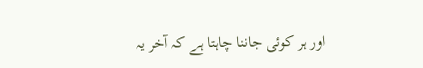اور ہر کوئی جاننا چاہتا ہے کہ آخر یہ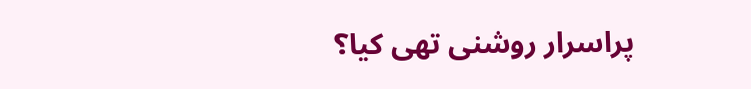پراسرار روشنی تھی کیا؟